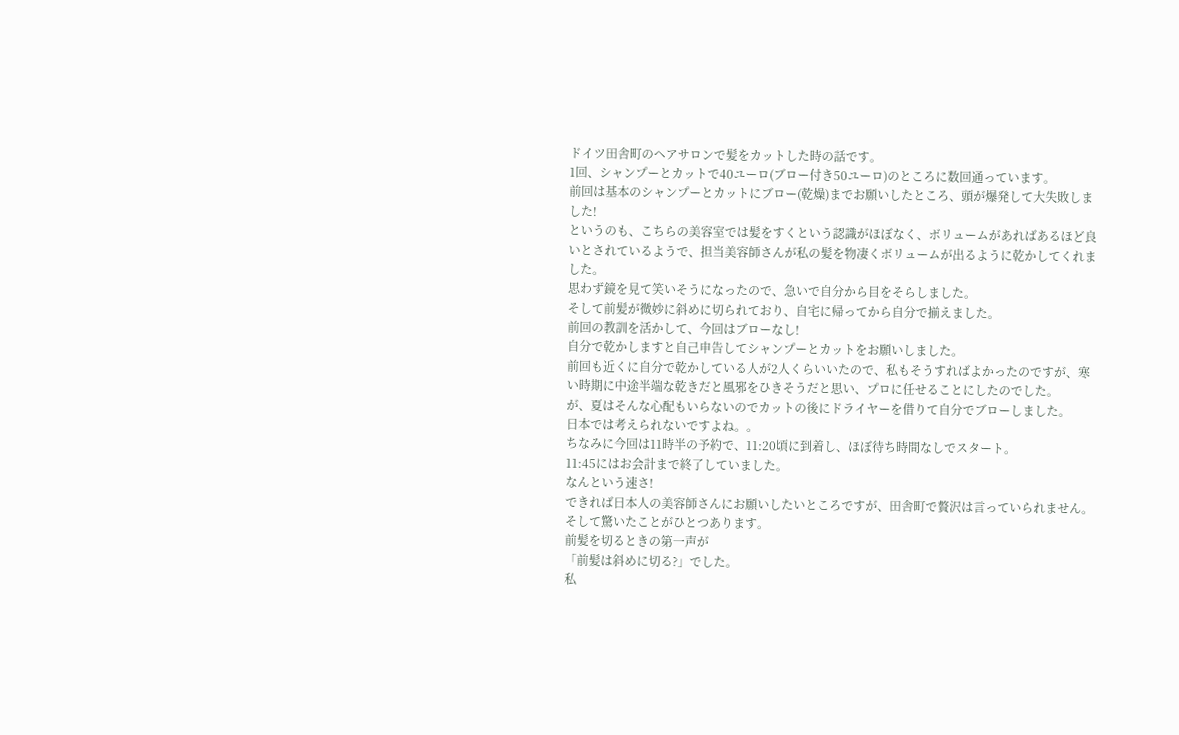ドイツ田舎町のヘアサロンで髪をカットした時の話です。
1回、シャンプーとカットで40ユーロ(ブロー付き50ユーロ)のところに数回通っています。
前回は基本のシャンプーとカットにブロー(乾燥)までお願いしたところ、頭が爆発して大失敗しました!
というのも、こちらの美容室では髪をすくという認識がほぼなく、ボリュームがあればあるほど良いとされているようで、担当美容師さんが私の髪を物凄くボリュームが出るように乾かしてくれました。
思わず鏡を見て笑いそうになったので、急いで自分から目をそらしました。
そして前髪が微妙に斜めに切られており、自宅に帰ってから自分で揃えました。
前回の教訓を活かして、今回はブローなし!
自分で乾かしますと自己申告してシャンプーとカットをお願いしました。
前回も近くに自分で乾かしている人が2人くらいいたので、私もそうすればよかったのですが、寒い時期に中途半端な乾きだと風邪をひきそうだと思い、プロに任せることにしたのでした。
が、夏はそんな心配もいらないのでカットの後にドライヤーを借りて自分でブローしました。
日本では考えられないですよね。。
ちなみに今回は11時半の予約で、11:20頃に到着し、ほぼ待ち時間なしでスタート。
11:45にはお会計まで終了していました。
なんという速さ!
できれば日本人の美容師さんにお願いしたいところですが、田舎町で贅沢は言っていられません。
そして驚いたことがひとつあります。
前髪を切るときの第一声が
「前髪は斜めに切る?」でした。
私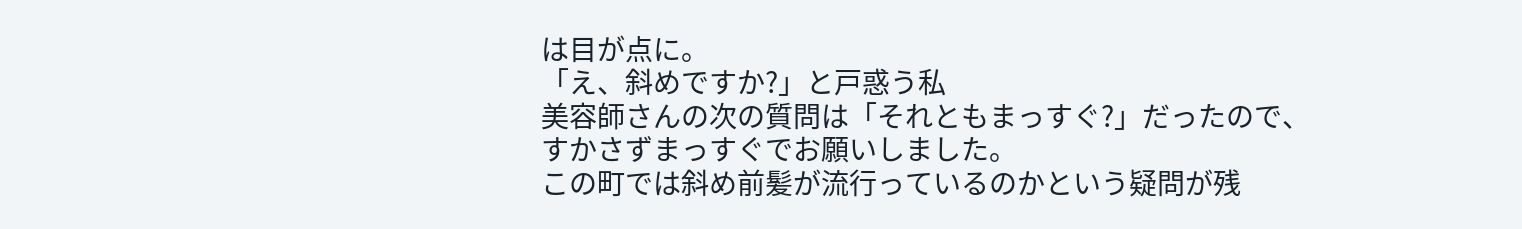は目が点に。
「え、斜めですか?」と戸惑う私
美容師さんの次の質問は「それともまっすぐ?」だったので、すかさずまっすぐでお願いしました。
この町では斜め前髪が流行っているのかという疑問が残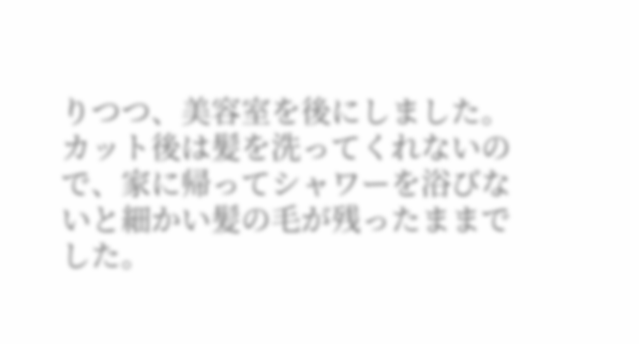りつつ、美容室を後にしました。
カット後は髪を洗ってくれないので、家に帰ってシャワーを浴びないと細かい髪の毛が残ったままでした。